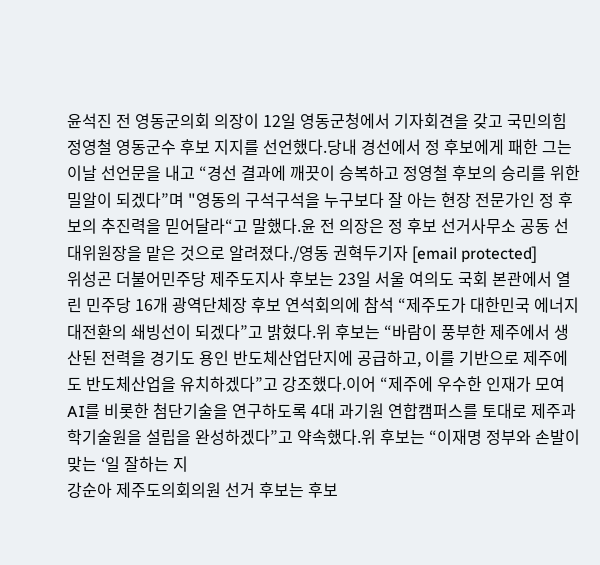윤석진 전 영동군의회 의장이 12일 영동군청에서 기자회견을 갖고 국민의힘 정영철 영동군수 후보 지지를 선언했다.당내 경선에서 정 후보에게 패한 그는 이날 선언문을 내고 “경선 결과에 깨끗이 승복하고 정영철 후보의 승리를 위한 밀알이 되겠다”며 "영동의 구석구석을 누구보다 잘 아는 현장 전문가인 정 후보의 추진력을 믿어달라“고 말했다.윤 전 의장은 정 후보 선거사무소 공동 선대위원장을 맡은 것으로 알려졌다./영동 권혁두기자 [email protected]
위성곤 더불어민주당 제주도지사 후보는 23일 서울 여의도 국회 본관에서 열린 민주당 16개 광역단체장 후보 연석회의에 참석 “제주도가 대한민국 에너지 대전환의 쇄빙선이 되겠다”고 밝혔다.위 후보는 “바람이 풍부한 제주에서 생산된 전력을 경기도 용인 반도체산업단지에 공급하고, 이를 기반으로 제주에도 반도체산업을 유치하겠다”고 강조했다.이어 “제주에 우수한 인재가 모여 AI를 비롯한 첨단기술을 연구하도록 4대 과기원 연합캠퍼스를 토대로 제주과학기술원을 설립을 완성하겠다”고 약속했다.위 후보는 “이재명 정부와 손발이 맞는 ‘일 잘하는 지
강순아 제주도의회의원 선거 후보는 후보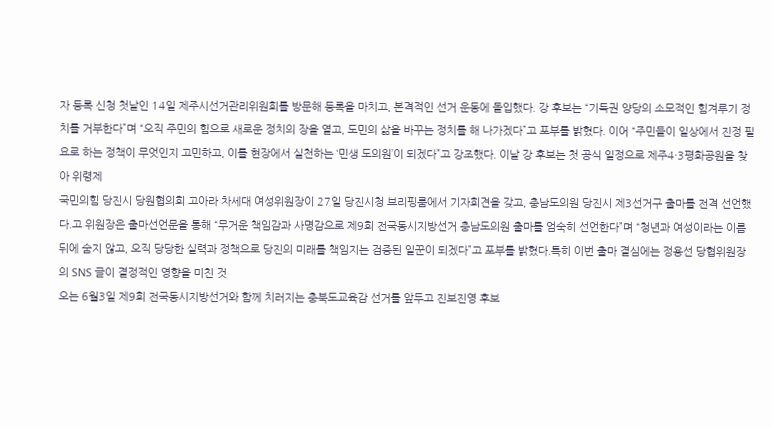자 등록 신청 첫날인 14일 제주시선거관리위원회를 방문해 등록을 마치고, 본격적인 선거 운동에 돌입했다. 강 후보는 “기득권 양당의 소모적인 힘겨루기 정치를 거부한다”며 “오직 주민의 힘으로 새로운 정치의 장을 열고, 도민의 삶을 바꾸는 정치를 해 나가겠다”고 포부를 밝혔다. 이어 “주민들이 일상에서 진정 필요로 하는 정책이 무엇인지 고민하고, 이를 현장에서 실천하는 ‘민생 도의원’이 되겠다”고 강조했다. 이날 강 후보는 첫 공식 일정으로 제주4·3평화공원을 찾아 위령제
국민의힘 당진시 당원협의회 고아라 차세대 여성위원장이 27일 당진시청 브리핑룸에서 기자회견을 갖고, 충남도의원 당진시 제3선거구 출마를 전격 선언했다.고 위원장은 출마선언문을 통해 “무거운 책임감과 사명감으로 제9회 전국동시지방선거 충남도의원 출마를 엄숙히 선언한다”며 “청년과 여성이라는 이름 뒤에 숨지 않고, 오직 당당한 실력과 정책으로 당진의 미래를 책임지는 검증된 일꾼이 되겠다”고 포부를 밝혔다.특히 이번 출마 결심에는 정용선 당협위원장의 SNS 글이 결정적인 영향을 미친 것
오는 6월3일 제9회 전국동시지방선거와 함께 치러지는 충북도교육감 선거를 앞두고 진보진영 후보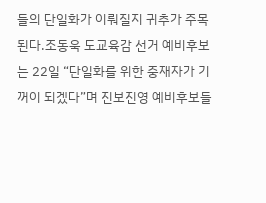들의 단일화가 이뤄질지 귀추가 주목된다.조동욱 도교육감 선거 예비후보는 22일 “단일화를 위한 중재자가 기꺼이 되겠다”며 진보진영 예비후보들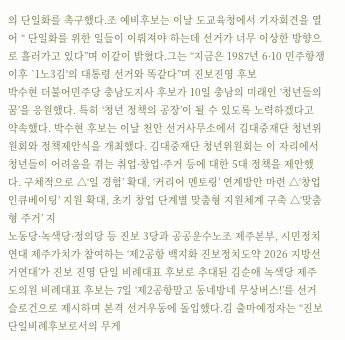의 단일화를 촉구했다.조 예비후보는 이날 도교육청에서 기자회견을 열어 “ 단일화를 위한 일들이 이뤄져야 하는데 선거가 너무 이상한 방향으로 흘러가고 있다”며 이같이 밝혔다.그는 “지금은 1987년 6·10 민주항쟁 이후 `1노3김'의 대통령 선거와 똑같다”며 진보진영 후보
박수현 더불어민주당 충남도지사 후보가 10일 충남의 미래인 ‘청년들의 꿈’을 응원했다. 특히 ‘청년 정책의 공장’이 될 수 있도록 노력하겠다고 약속했다. 박수현 후보는 이날 천안 선거사무소에서 김대중재단 청년위원회와 정책제안식을 개최했다. 김대중재단 청년위원회는 이 자리에서 청년들이 어려움을 겪는 취업·창업·주거 등에 대한 5대 정책을 제안했다. 구체적으로 △‘일 경험’ 확대, ‘커리어 멘토링’ 연계방안 마련 △‘창업 인큐베이팅’ 지원 확대, 초기 창업 단계별 맞춤형 지원체계 구축 △‘맞춤형 주거’ 지
노동당·녹색당·정의당 등 진보 3당과 공공운수노조 제주본부, 시민정치연대 제주가치가 참여하는 ‘제2공항 백지화 진보정치도약 2026 지방선거연대’가 진보 진영 단일 비례대표 후보로 추대된 김순애 녹색당 제주도의원 비례대표 후보는 7일 ‘제2공항말고 동네방네 무상버스!’를 선거 슬로건으로 제시하며 본격 선거우동에 돌입했다.김 출마예정자는 “진보단일비례후보로서의 무게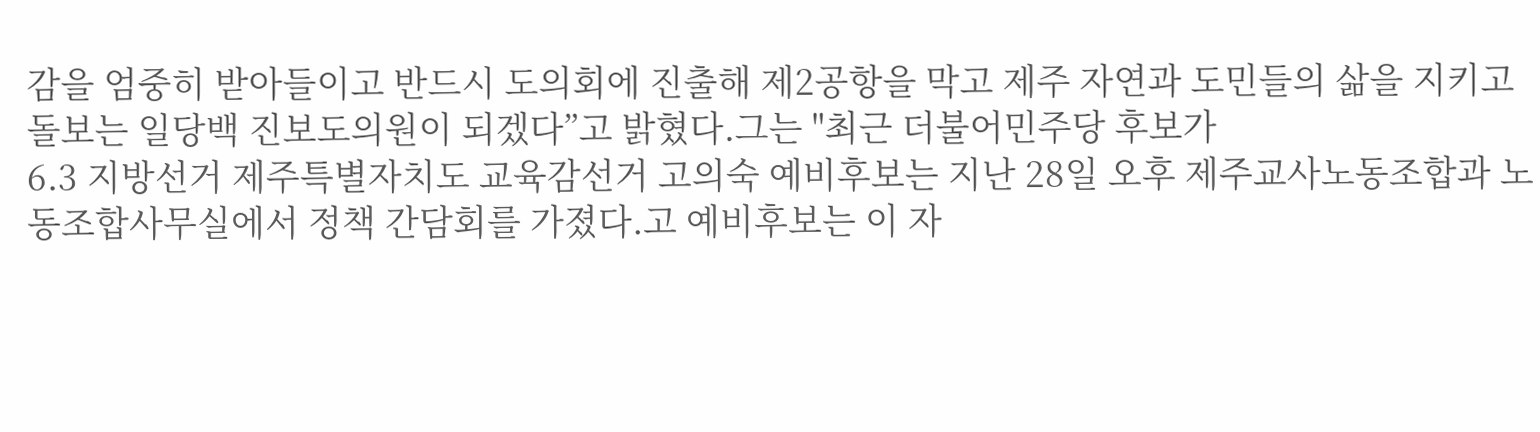감을 엄중히 받아들이고 반드시 도의회에 진출해 제2공항을 막고 제주 자연과 도민들의 삶을 지키고 돌보는 일당백 진보도의원이 되겠다”고 밝혔다.그는 "최근 더불어민주당 후보가
6.3 지방선거 제주특별자치도 교육감선거 고의숙 예비후보는 지난 28일 오후 제주교사노동조합과 노동조합사무실에서 정책 간담회를 가졌다.고 예비후보는 이 자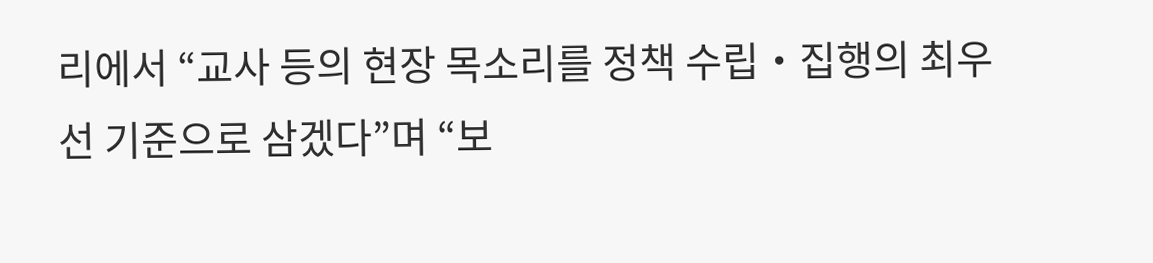리에서 “교사 등의 현장 목소리를 정책 수립‧집행의 최우선 기준으로 삼겠다”며 “보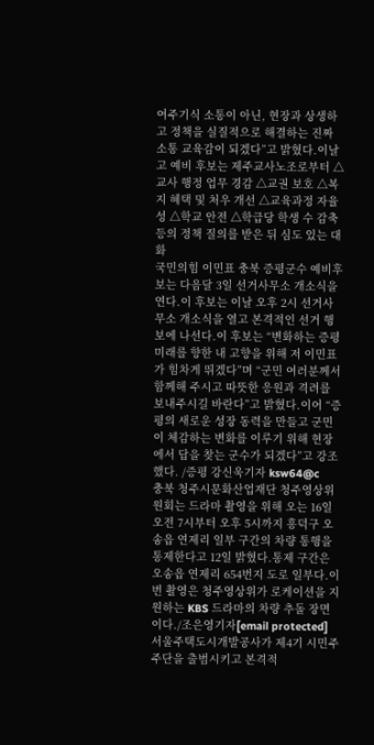여주기식 소통이 아닌, 현장과 상생하고 정책을 실질적으로 해결하는 진짜 소통 교육감이 되겠다”고 밝혔다.이날 고 예비 후보는 제주교사노조로부터 △교사 행정 업무 경감 △교권 보호 △복지 혜택 및 처우 개선 △교육과정 자율성 △학교 안전 △학급당 학생 수 감축 등의 정책 질의를 받은 뒤 심도 있는 대화
국민의힘 이민표 충북 증평군수 예비후보는 다음달 3일 선거사무소 개소식을 연다.이 후보는 이날 오후 2시 선거사무소 개소식을 열고 본격적인 선거 행보에 나선다.이 후보는 “변화하는 증평 미래를 향한 내 고향을 위해 저 이민표가 힘차게 뛰겠다”며 “군민 여러분께서 함께해 주시고 따뜻한 응원과 격려를 보내주시길 바란다”고 밝혔다.이어 “증평의 새로운 성장 동력을 만들고 군민이 체감하는 변화를 이루기 위해 현장에서 답을 찾는 군수가 되겠다”고 강조했다. /증평 강신욱기자 ksw64@c
충북 청주시문화산업재단 청주영상위원회는 드라마 촬영을 위해 오는 16일 오전 7시부터 오후 5시까지 흥덕구 오송읍 연제리 일부 구간의 차량 통행을 통제한다고 12일 밝혔다.통제 구간은 오송읍 연제리 654번지 도로 일부다.이번 촬영은 청주영상위가 로케이션을 지원하는 KBS 드라마의 차량 추돌 장면이다./조은영기자[email protected]
서울주택도시개발공사가 제4기 시민주주단을 출범시키고 본격적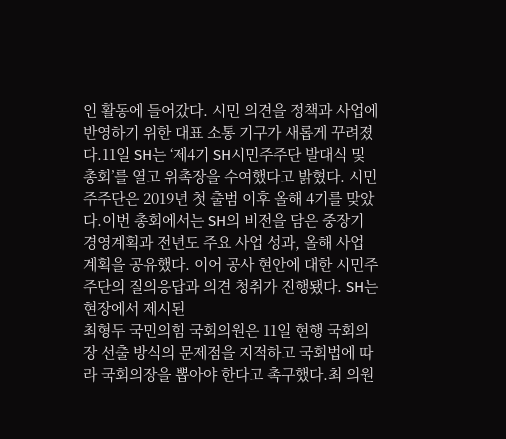인 활동에 들어갔다. 시민 의견을 정책과 사업에 반영하기 위한 대표 소통 기구가 새롭게 꾸려졌다.11일 SH는 ‘제4기 SH시민주주단 발대식 및 총회’를 열고 위촉장을 수여했다고 밝혔다. 시민주주단은 2019년 첫 출범 이후 올해 4기를 맞았다.이번 총회에서는 SH의 비전을 담은 중장기 경영계획과 전년도 주요 사업 성과, 올해 사업 계획을 공유했다. 이어 공사 현안에 대한 시민주주단의 질의응답과 의견 청취가 진행됐다. SH는 현장에서 제시된
최형두 국민의힘 국회의원은 11일 현행 국회의장 선출 방식의 문제점을 지적하고 국회법에 따라 국회의장을 뽑아야 한다고 촉구했다.최 의원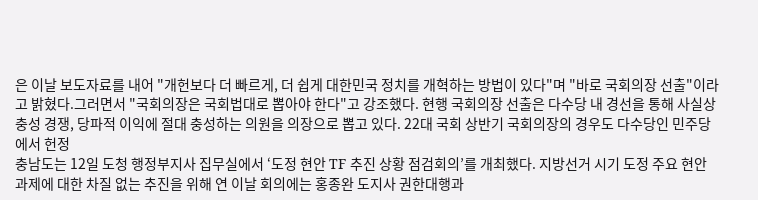은 이날 보도자료를 내어 "개헌보다 더 빠르게, 더 쉽게 대한민국 정치를 개혁하는 방법이 있다"며 "바로 국회의장 선출"이라고 밝혔다.그러면서 "국회의장은 국회법대로 뽑아야 한다"고 강조했다. 현행 국회의장 선출은 다수당 내 경선을 통해 사실상 충성 경쟁, 당파적 이익에 절대 충성하는 의원을 의장으로 뽑고 있다. 22대 국회 상반기 국회의장의 경우도 다수당인 민주당에서 헌정
충남도는 12일 도청 행정부지사 집무실에서 ‘도정 현안 TF 추진 상황 점검회의’를 개최했다. 지방선거 시기 도정 주요 현안 과제에 대한 차질 없는 추진을 위해 연 이날 회의에는 홍종완 도지사 권한대행과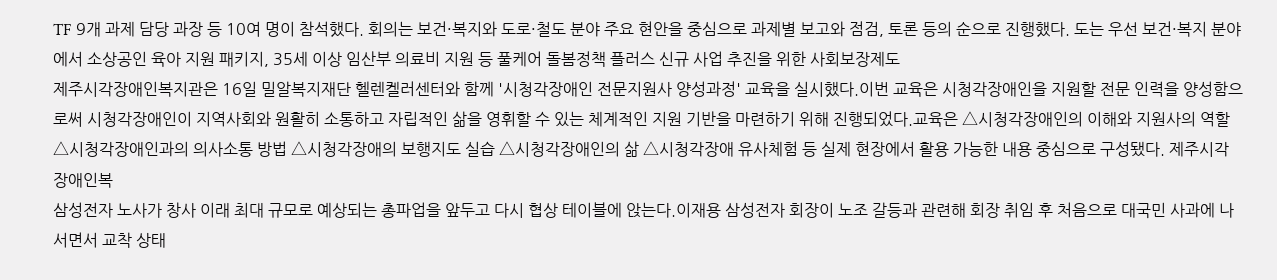TF 9개 과제 담당 과장 등 10여 명이 참석했다. 회의는 보건·복지와 도로·철도 분야 주요 현안을 중심으로 과제별 보고와 점검, 토론 등의 순으로 진행했다. 도는 우선 보건·복지 분야에서 소상공인 육아 지원 패키지, 35세 이상 임산부 의료비 지원 등 풀케어 돌봄정책 플러스 신규 사업 추진을 위한 사회보장제도
제주시각장애인복지관은 16일 밀알복지재단 헬렌켈러센터와 함께 '시청각장애인 전문지원사 양성과정' 교육을 실시했다.이번 교육은 시청각장애인을 지원할 전문 인력을 양성함으로써 시청각장애인이 지역사회와 원활히 소통하고 자립적인 삶을 영휘할 수 있는 체계적인 지원 기반을 마련하기 위해 진행되었다.교육은 △시청각장애인의 이해와 지원사의 역할 △시청각장애인과의 의사소통 방법 △시청각장애의 보행지도 실습 △시청각장애인의 삶 △시청각장애 유사체험 등 실제 현장에서 활용 가능한 내용 중심으로 구성됐다. 제주시각장애인복
삼성전자 노사가 창사 이래 최대 규모로 예상되는 총파업을 앞두고 다시 협상 테이블에 앉는다.이재용 삼성전자 회장이 노조 갈등과 관련해 회장 취임 후 처음으로 대국민 사과에 나서면서 교착 상태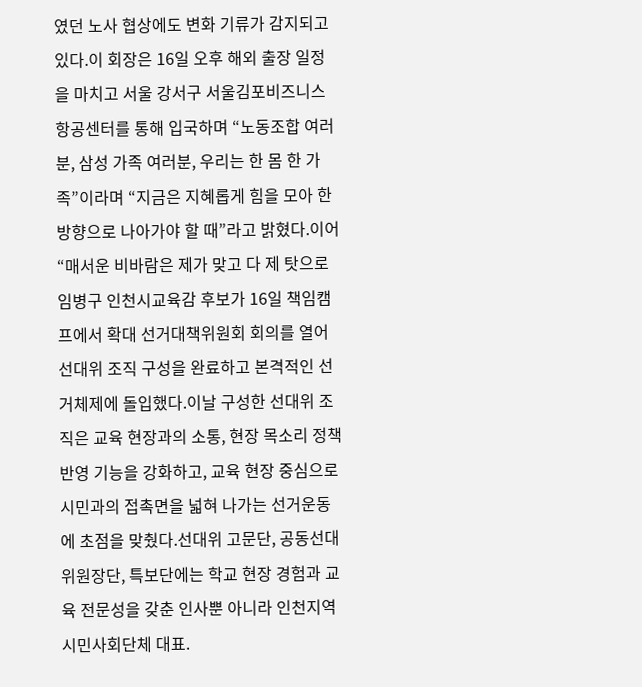였던 노사 협상에도 변화 기류가 감지되고 있다.이 회장은 16일 오후 해외 출장 일정을 마치고 서울 강서구 서울김포비즈니스항공센터를 통해 입국하며 “노동조합 여러분, 삼성 가족 여러분, 우리는 한 몸 한 가족”이라며 “지금은 지혜롭게 힘을 모아 한 방향으로 나아가야 할 때”라고 밝혔다.이어 “매서운 비바람은 제가 맞고 다 제 탓으로
임병구 인천시교육감 후보가 16일 책임캠프에서 확대 선거대책위원회 회의를 열어 선대위 조직 구성을 완료하고 본격적인 선거체제에 돌입했다.이날 구성한 선대위 조직은 교육 현장과의 소통, 현장 목소리 정책 반영 기능을 강화하고, 교육 현장 중심으로 시민과의 접촉면을 넓혀 나가는 선거운동에 초점을 맞췄다.선대위 고문단, 공동선대위원장단, 특보단에는 학교 현장 경험과 교육 전문성을 갖춘 인사뿐 아니라 인천지역 시민사회단체 대표.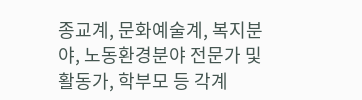종교계, 문화예술계, 복지분야, 노동환경분야 전문가 및 활동가, 학부모 등 각계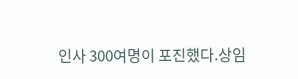인사 300여명이 포진했다.상임